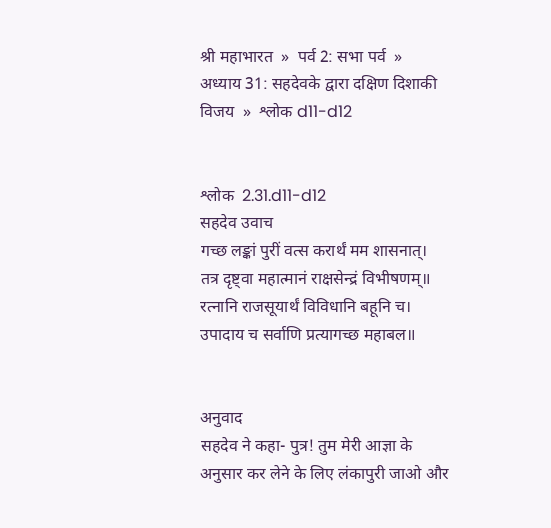श्री महाभारत  »  पर्व 2: सभा पर्व  »  अध्याय 31: सहदेवके द्वारा दक्षिण दिशाकी विजय  »  श्लोक d11-d12


श्लोक  2.31.d11-d12
सहदेव उवाच
गच्छ लङ्कां पुरीं वत्स करार्थं मम शासनात्।
तत्र दृष्ट्वा महात्मानं राक्षसेन्द्रं विभीषणम्॥
रत्नानि राजसूयार्थं विविधानि बहूनि च।
उपादाय च सर्वाणि प्रत्यागच्छ महाबल॥


अनुवाद
सहदेव ने कहा- पुत्र! तुम मेरी आज्ञा के अनुसार कर लेने के लिए लंकापुरी जाओ और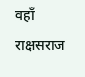वहाँ राक्षसराज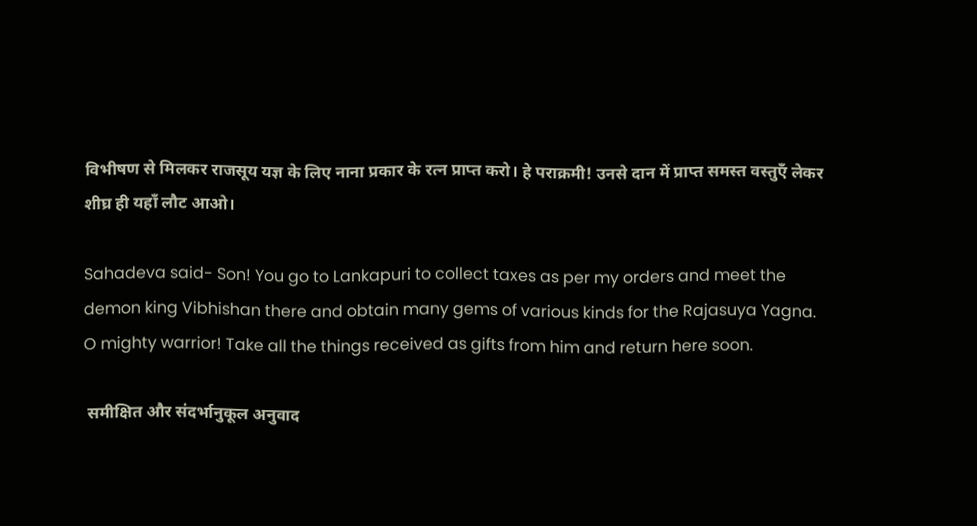विभीषण से मिलकर राजसूय यज्ञ के लिए नाना प्रकार के रत्न प्राप्त करो। हे पराक्रमी! उनसे दान में प्राप्त समस्त वस्तुएँ लेकर शीघ्र ही यहाँ लौट आओ।

Sahadeva said- Son! You go to Lankapuri to collect taxes as per my orders and meet the demon king Vibhishan there and obtain many gems of various kinds for the Rajasuya Yagna. O mighty warrior! Take all the things received as gifts from him and return here soon.

 समीक्षित और संदर्भानुकूल अनुवाद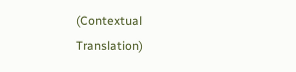(Contextual Translation)